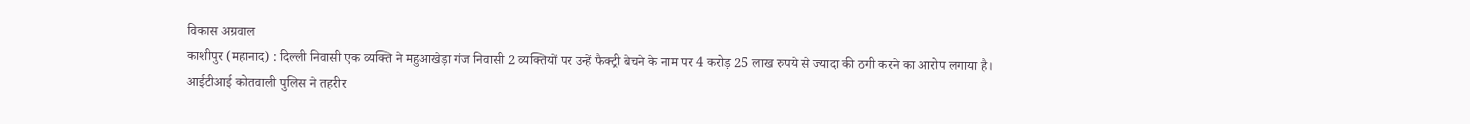विकास अग्रवाल
काशीपुर (महानाद) : दिल्ली निवासी एक व्यक्ति ने महुआखेड़ा गंज निवासी 2 व्यक्तियों पर उन्हें फैक्ट्री बेचने के नाम पर 4 करोड़ 25 लाख रुपये से ज्यादा की ठगी करने का आरोप लगाया है। आईटीआई कोतवाली पुलिस ने तहरीर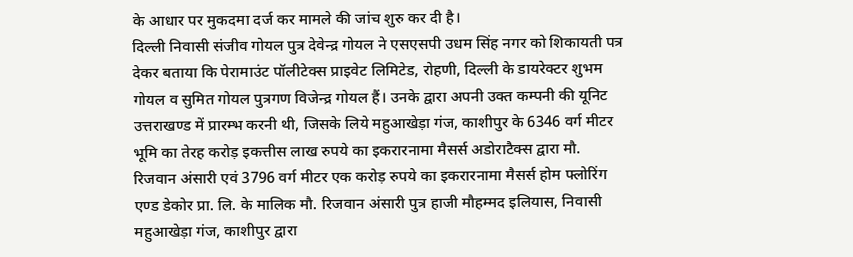के आधार पर मुकदमा दर्ज कर मामले की जांच शुरु कर दी है।
दिल्ली निवासी संजीव गोयल पुत्र देवेन्द्र गोयल ने एसएसपी उधम सिंह नगर को शिकायती पत्र देकर बताया कि पेरामाउंट पॉलीटेक्स प्राइवेट लिमिटेड, रोहणी, दिल्ली के डायरेक्टर शुभम गोयल व सुमित गोयल पुत्रगण विजेन्द्र गोयल हैं। उनके द्वारा अपनी उक्त कम्पनी की यूनिट उत्तराखण्ड में प्रारम्भ करनी थी, जिसके लिये महुआखेड़ा गंज, काशीपुर के 6346 वर्ग मीटर भूमि का तेरह करोड़ इकत्तीस लाख रुपये का इकरारनामा मैसर्स अडोराटैक्स द्वारा मौ. रिजवान अंसारी एवं 3796 वर्ग मीटर एक करोड़ रुपये का इकरारनामा मैसर्स होम फ्लोरिंग एण्ड डेकोर प्रा. लि. के मालिक मौ. रिजवान अंसारी पुत्र हाजी मौहम्मद इलियास, निवासी महुआखेड़ा गंज, काशीपुर द्वारा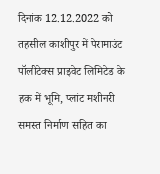दिनांक 12.12.2022 को तहसील काशीपुर में पेरामाउंट पॉलीटेक्स प्राइवेट लिमिटेड के हक में भूमि, प्लांट मशीनरी समस्त निर्माण सहित का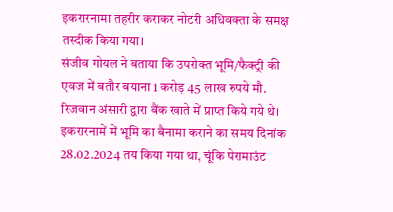इकरारनामा तहरीर कराकर नोटरी अधिवक्ता के समक्ष तस्दीक किया गया।
संजीव गोयल ने बताया कि उपरोक्त भूमि/फैक्ट्री की एवज में बतौर बयाना 1 करोड़ 45 लाख रुपये मौ. रिजवान अंसारी द्वारा बैंक खाते में प्राप्त किये गये थे। इकरारनामें में भूमि का बैनामा कराने का समय दिनांक 28.02.2024 तय किया गया था, चूंकि पेरामाउंट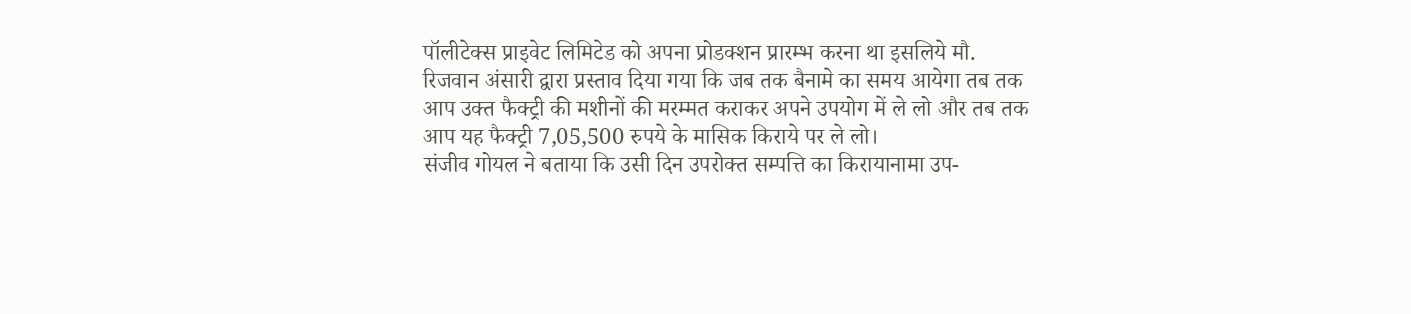पॉलीटेक्स प्राइवेट लिमिटेड को अपना प्रोडक्शन प्रारम्भ करना था इसलिये मौ. रिजवान अंसारी द्वारा प्रस्ताव दिया गया कि जब तक बैनामे का समय आयेगा तब तक आप उक्त फैक्ट्री की मशीनों की मरम्मत कराकर अपने उपयोग में ले लो और तब तक आप यह फैक्ट्री 7,05,500 रुपये के मासिक किराये पर ले लो।
संजीव गोयल ने बताया कि उसी दिन उपरोक्त सम्पत्ति का किरायानामा उप-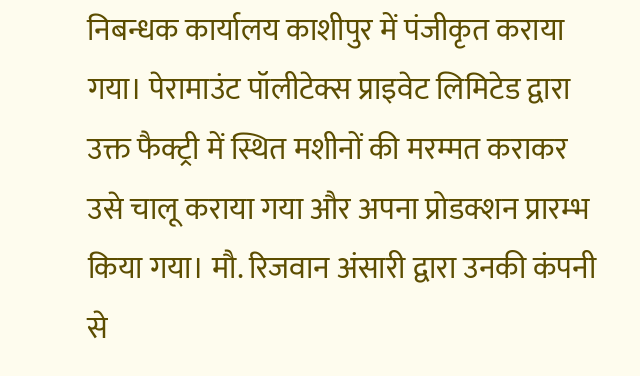निबन्धक कार्यालय काशीपुर में पंजीकृत कराया गया। पेरामाउंट पॉलीटेक्स प्राइवेट लिमिटेड द्वारा उक्त फैक्ट्री में स्थित मशीनों की मरम्मत कराकर उसे चालू कराया गया और अपना प्रोडक्शन प्रारम्भ किया गया। मौ. रिजवान अंसारी द्वारा उनकी कंपनी से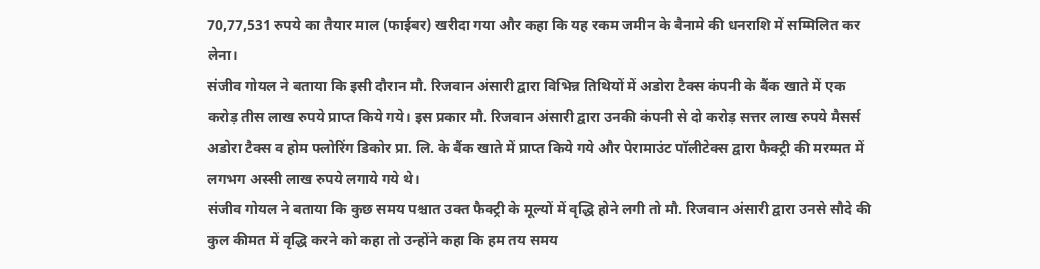70,77,531 रुपये का तैयार माल (फाईबर) खरीदा गया और कहा कि यह रकम जमीन के बैनामे की धनराशि में सम्मिलित कर लेना।
संजीव गोयल ने बताया कि इसी दौरान मौ. रिजवान अंसारी द्वारा विभिन्न तिथियों में अडोरा टैक्स कंपनी के बैंक खाते में एक करोड़ तीस लाख रुपये प्राप्त किये गये। इस प्रकार मौ. रिजवान अंसारी द्वारा उनकी कंपनी से दो करोड़ सत्तर लाख रुपये मैसर्स अडोरा टैक्स व होम फ्लोरिंग डिकोर प्रा. लि. के बैंक खाते में प्राप्त किये गये और पेरामाउंट पॉलीटेक्स द्वारा फैक्ट्री की मरम्मत में लगभग अस्सी लाख रुपये लगाये गये थे।
संजीव गोयल ने बताया कि कुछ समय पश्चात उक्त फैक्ट्री के मूल्यों में वृद्धि होने लगी तो मौ. रिजवान अंसारी द्वारा उनसे सौदे की कुल कीमत में वृद्धि करने को कहा तो उन्होंने कहा कि हम तय समय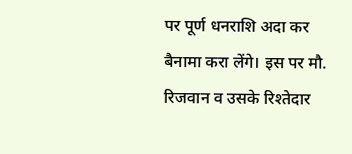पर पूर्ण धनराशि अदा कर बैनामा करा लेंगे। इस पर मौ. रिजवान व उसके रिश्तेदार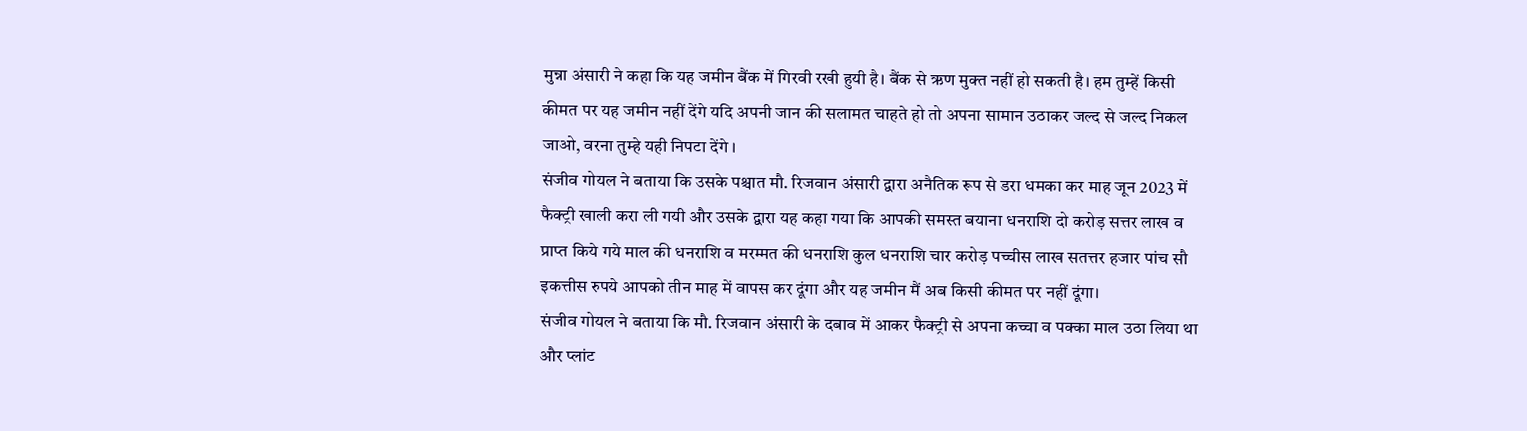मुन्ना अंसारी ने कहा कि यह जमीन बैंक में गिरवी रखी हुयी है। बैंक से ऋण मुक्त नहीं हो सकती है। हम तुम्हें किसी कीमत पर यह जमीन नहीं देंगे यदि अपनी जान की सलामत चाहते हो तो अपना सामान उठाकर जल्द से जल्द निकल जाओ, वरना तुम्हे यही निपटा देंगे ।
संजीव गोयल ने बताया कि उसके पश्चात मौ. रिजवान अंसारी द्वारा अनैतिक रूप से डरा धमका कर माह जून 2023 में फैक्ट्री खाली करा ली गयी और उसके द्वारा यह कहा गया कि आपकी समस्त बयाना धनराशि दो करोड़ सत्तर लाख व प्राप्त किये गये माल की धनराशि व मरम्मत की धनराशि कुल धनराशि चार करोड़ पच्चीस लाख सतत्तर हजार पांच सौ इकत्तीस रुपये आपको तीन माह में वापस कर दूंगा और यह जमीन मैं अब किसी कीमत पर नहीं दूंगा।
संजीव गोयल ने बताया कि मौ. रिजवान अंसारी के दबाव में आकर फैक्ट्री से अपना कच्चा व पक्का माल उठा लिया था और प्लांट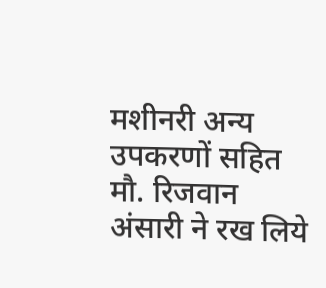मशीनरी अन्य उपकरणों सहित मौ. रिजवान अंसारी ने रख लिये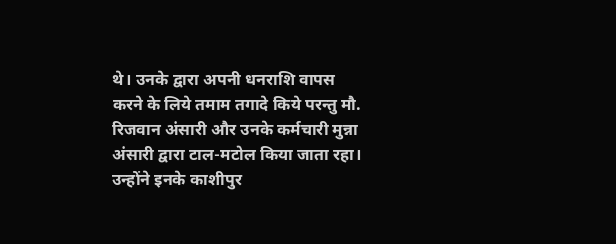थे। उनके द्वारा अपनी धनराशि वापस करने के लिये तमाम तगादे किये परन्तु मौ. रिजवान अंसारी और उनके कर्मचारी मुन्ना अंसारी द्वारा टाल-मटोल किया जाता रहा। उन्होंने इनके काशीपुर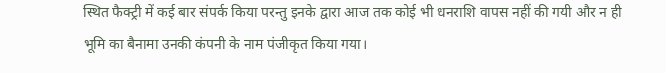स्थित फैक्ट्री में कई बार संपर्क किया परन्तु इनके द्वारा आज तक कोई भी धनराशि वापस नहीं की गयी और न ही भूमि का बैनामा उनकी कंपनी के नाम पंजीकृत किया गया।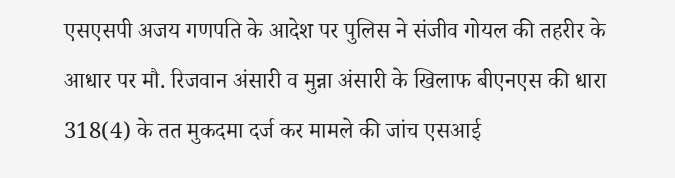एसएसपी अजय गणपति के आदेश पर पुलिस ने संजीव गोयल की तहरीर के आधार पर मौ. रिजवान अंसारी व मुन्ना अंसारी के खिलाफ बीएनएस की धारा 318(4) के तत मुकदमा दर्ज कर मामले की जांच एसआई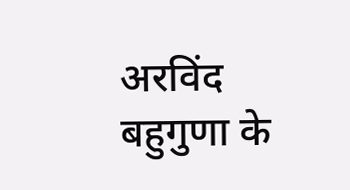अरविंद बहुगुणा के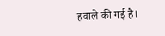हवाले की गई है।